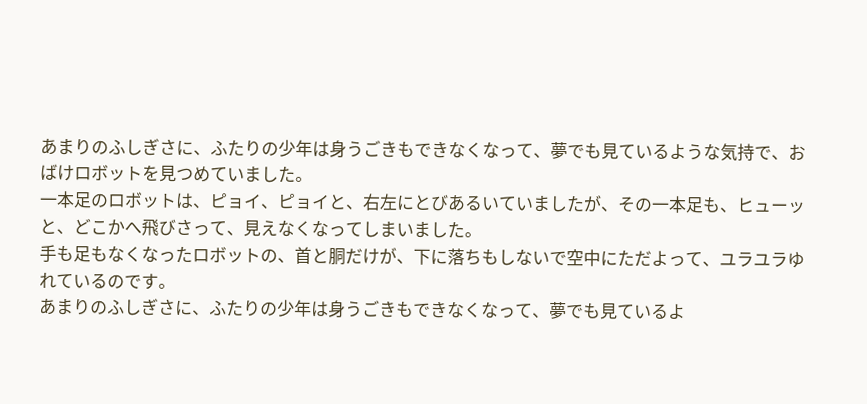あまりのふしぎさに、ふたりの少年は身うごきもできなくなって、夢でも見ているような気持で、おばけロボットを見つめていました。
一本足のロボットは、ピョイ、ピョイと、右左にとびあるいていましたが、その一本足も、ヒューッと、どこかへ飛びさって、見えなくなってしまいました。
手も足もなくなったロボットの、首と胴だけが、下に落ちもしないで空中にただよって、ユラユラゆれているのです。
あまりのふしぎさに、ふたりの少年は身うごきもできなくなって、夢でも見ているよ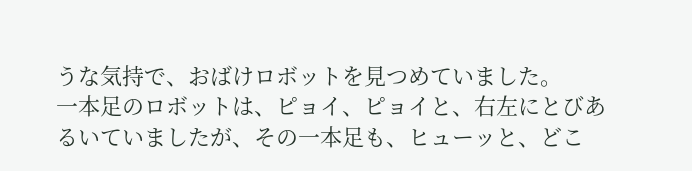うな気持で、おばけロボットを見つめていました。
一本足のロボットは、ピョイ、ピョイと、右左にとびあるいていましたが、その一本足も、ヒューッと、どこ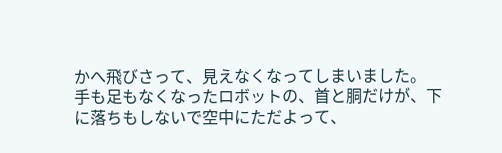かへ飛びさって、見えなくなってしまいました。
手も足もなくなったロボットの、首と胴だけが、下に落ちもしないで空中にただよって、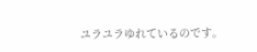ユラユラゆれているのです。